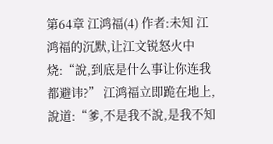第64章 江鸿福(4) 作者:未知 江鸿福的沉默,让江文锐怒火中烧:“說,到底是什么事让你连我都避讳?” 江鸿福立即跪在地上,說道:“爹,不是我不說,是我不知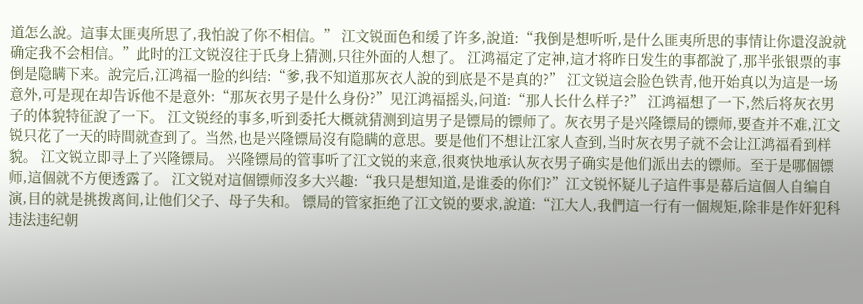道怎么說。這事太匪夷所思了,我怕說了你不相信。” 江文锐面色和缓了许多,說道:“我倒是想听听,是什么匪夷所思的事情让你還沒說就确定我不会相信。”此时的江文锐沒往于氏身上猜测,只往外面的人想了。 江鸿福定了定神,這才将昨日发生的事都說了,那半张银票的事倒是隐瞒下来。說完后,江鸿福一脸的纠结:“爹,我不知道那灰衣人說的到底是不是真的?” 江文锐這会脸色铁青,他开始真以为這是一场意外,可是现在却告诉他不是意外:“那灰衣男子是什么身份?”见江鸿福摇头,问道:“那人长什么样子?” 江鸿福想了一下,然后将灰衣男子的体貌特征說了一下。 江文锐经的事多,听到委托大概就猜测到這男子是镖局的镖师了。灰衣男子是兴隆镖局的镖师,要查并不难,江文锐只花了一天的時間就查到了。当然,也是兴隆镖局沒有隐瞒的意思。要是他们不想让江家人查到,当时灰衣男子就不会让江鸿福看到样貌。 江文锐立即寻上了兴隆镖局。 兴隆镖局的管事听了江文锐的来意,很爽快地承认灰衣男子确实是他们派出去的镖师。至于是哪個镖师,這個就不方便透露了。 江文锐对這個镖师沒多大兴趣:“我只是想知道,是谁委的你们?”江文锐怀疑儿子這件事是幕后這個人自编自演,目的就是挑拨离间,让他们父子、母子失和。 镖局的管家拒绝了江文锐的要求,說道:“江大人,我們這一行有一個规矩,除非是作奸犯科违法违纪朝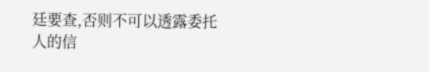廷要查,否则不可以透露委托人的信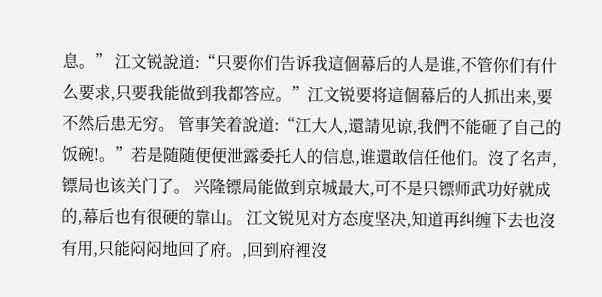息。” 江文锐說道:“只要你们告诉我這個幕后的人是谁,不管你们有什么要求,只要我能做到我都答应。”江文锐要将這個幕后的人抓出来,要不然后患无穷。 管事笑着說道:“江大人,還請见谅,我們不能砸了自己的饭碗!。”若是随随便便泄露委托人的信息,谁還敢信任他们。沒了名声,镖局也该关门了。 兴隆镖局能做到京城最大,可不是只镖师武功好就成的,幕后也有很硬的靠山。 江文锐见对方态度坚决,知道再纠缠下去也沒有用,只能闷闷地回了府。,回到府裡沒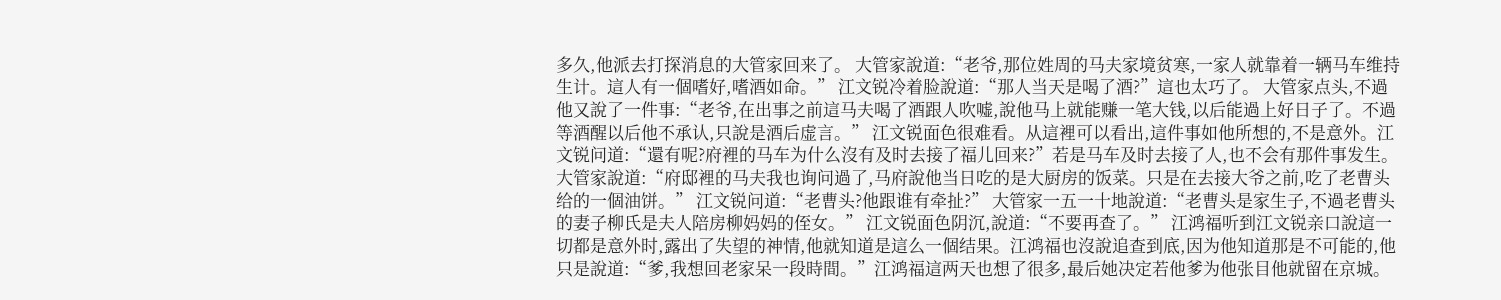多久,他派去打探消息的大管家回来了。 大管家說道:“老爷,那位姓周的马夫家境贫寒,一家人就靠着一辆马车维持生计。這人有一個嗜好,嗜酒如命。” 江文锐冷着脸說道:“那人当天是喝了酒?”這也太巧了。 大管家点头,不過他又說了一件事:“老爷,在出事之前這马夫喝了酒跟人吹嘘,說他马上就能赚一笔大钱,以后能過上好日子了。不過等酒醒以后他不承认,只說是酒后虚言。” 江文锐面色很难看。从這裡可以看出,這件事如他所想的,不是意外。江文锐问道:“還有呢?府裡的马车为什么沒有及时去接了福儿回来?”若是马车及时去接了人,也不会有那件事发生。 大管家說道:“府邸裡的马夫我也询问過了,马府說他当日吃的是大厨房的饭菜。只是在去接大爷之前,吃了老曹头给的一個油饼。” 江文锐问道:“老曹头?他跟谁有牵扯?” 大管家一五一十地說道:“老曹头是家生子,不過老曹头的妻子柳氏是夫人陪房柳妈妈的侄女。” 江文锐面色阴沉,說道:“不要再查了。” 江鸿福听到江文锐亲口說這一切都是意外时,露出了失望的神情,他就知道是這么一個结果。江鸿福也沒說追查到底,因为他知道那是不可能的,他只是說道:“爹,我想回老家呆一段時間。”江鸿福這两天也想了很多,最后她决定若他爹为他张目他就留在京城。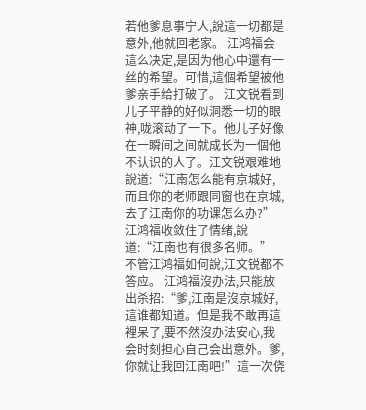若他爹息事宁人,說這一切都是意外,他就回老家。 江鸿福会這么决定,是因为他心中還有一丝的希望。可惜,這個希望被他爹亲手给打破了。 江文锐看到儿子平静的好似洞悉一切的眼神,咙滚动了一下。他儿子好像在一瞬间之间就成长为一個他不认识的人了。江文锐艰难地說道:“江南怎么能有京城好,而且你的老师跟同窗也在京城,去了江南你的功课怎么办?” 江鸿福收敛住了情绪,說道:“江南也有很多名师。” 不管江鸿福如何說,江文锐都不答应。 江鸿福沒办法,只能放出杀招:“爹,江南是沒京城好,這谁都知道。但是我不敢再這裡呆了,要不然沒办法安心,我会时刻担心自己会出意外。爹,你就让我回江南吧!”這一次侥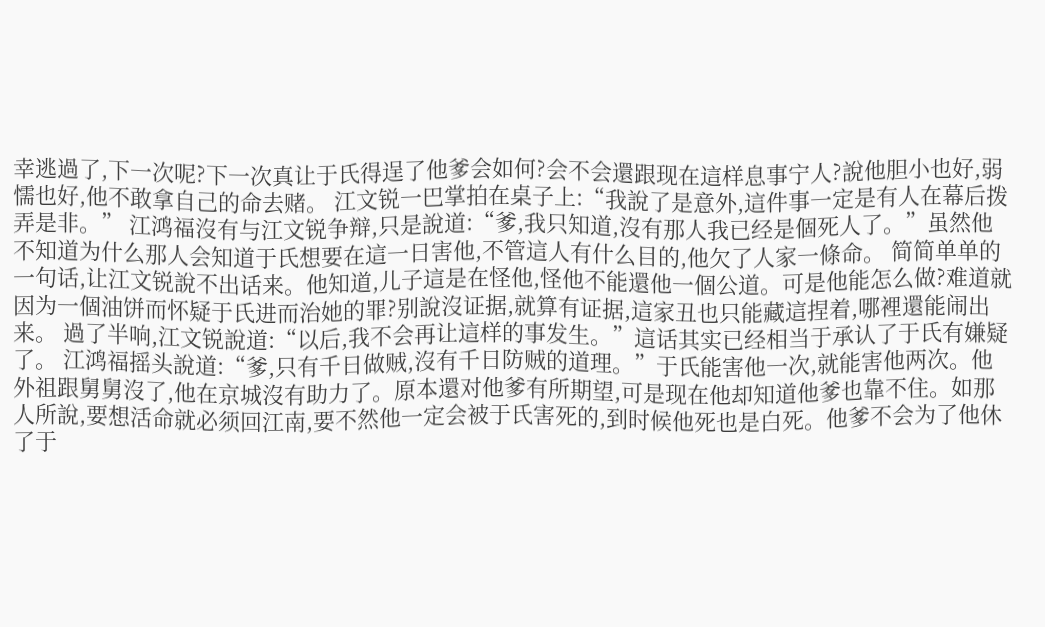幸逃過了,下一次呢?下一次真让于氏得逞了他爹会如何?会不会還跟现在這样息事宁人?說他胆小也好,弱懦也好,他不敢拿自己的命去赌。 江文锐一巴掌拍在桌子上:“我說了是意外,這件事一定是有人在幕后拨弄是非。” 江鸿福沒有与江文锐争辩,只是說道:“爹,我只知道,沒有那人我已经是個死人了。”虽然他不知道为什么那人会知道于氏想要在這一日害他,不管這人有什么目的,他欠了人家一條命。 简简单单的一句话,让江文锐說不出话来。他知道,儿子這是在怪他,怪他不能還他一個公道。可是他能怎么做?难道就因为一個油饼而怀疑于氏进而治她的罪?别說沒证据,就算有证据,這家丑也只能藏這捏着,哪裡還能闹出来。 過了半响,江文锐說道:“以后,我不会再让這样的事发生。”這话其实已经相当于承认了于氏有嫌疑了。 江鸿福摇头說道:“爹,只有千日做贼,沒有千日防贼的道理。”于氏能害他一次,就能害他两次。他外祖跟舅舅沒了,他在京城沒有助力了。原本還对他爹有所期望,可是现在他却知道他爹也靠不住。如那人所說,要想活命就必须回江南,要不然他一定会被于氏害死的,到时候他死也是白死。他爹不会为了他休了于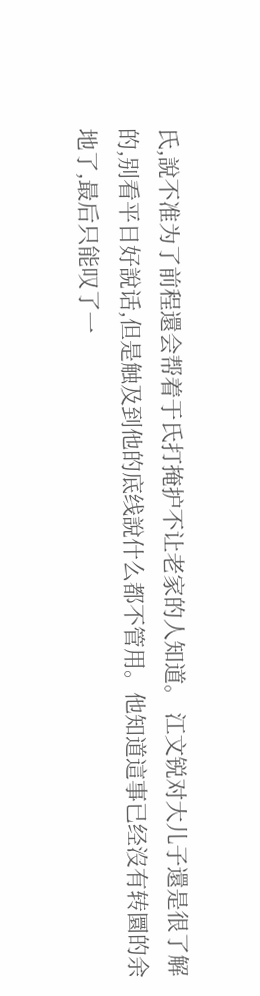氏,說不准为了前程還会帮着于氏打掩护不让老家的人知道。 江文锐对大儿子還是很了解的,别看平日好說话,但是触及到他的底线說什么都不管用。他知道這事已经沒有转圜的余地了,最后只能叹了一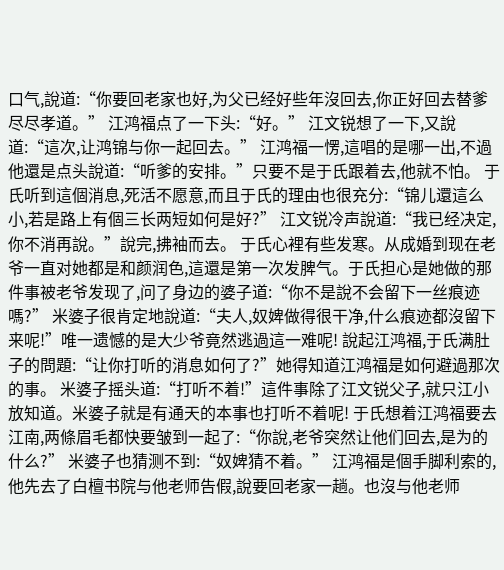口气,說道:“你要回老家也好,为父已经好些年沒回去,你正好回去替爹尽尽孝道。” 江鸿福点了一下头:“好。” 江文锐想了一下,又說道:“這次,让鸿锦与你一起回去。” 江鸿福一愣,這唱的是哪一出,不過他還是点头說道:“听爹的安排。”只要不是于氏跟着去,他就不怕。 于氏听到這個消息,死活不愿意,而且于氏的理由也很充分:“锦儿還這么小,若是路上有個三长两短如何是好?” 江文锐冷声說道:“我已经决定,你不消再說。”說完,拂袖而去。 于氏心裡有些发寒。从成婚到现在老爷一直对她都是和颜润色,這還是第一次发脾气。于氏担心是她做的那件事被老爷发现了,问了身边的婆子道:“你不是說不会留下一丝痕迹嗎?” 米婆子很肯定地說道:“夫人,奴婢做得很干净,什么痕迹都沒留下来呢!”唯一遗憾的是大少爷竟然逃過這一难呢! 說起江鸿福,于氏满肚子的問題:“让你打听的消息如何了?”她得知道江鸿福是如何避過那次的事。 米婆子摇头道:“打听不着!”這件事除了江文锐父子,就只江小放知道。米婆子就是有通天的本事也打听不着呢! 于氏想着江鸿福要去江南,两條眉毛都快要皱到一起了:“你說,老爷突然让他们回去,是为的什么?” 米婆子也猜测不到:“奴婢猜不着。” 江鸿福是個手脚利索的,他先去了白檀书院与他老师告假,說要回老家一趟。也沒与他老师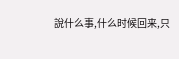說什么事,什么时候回来,只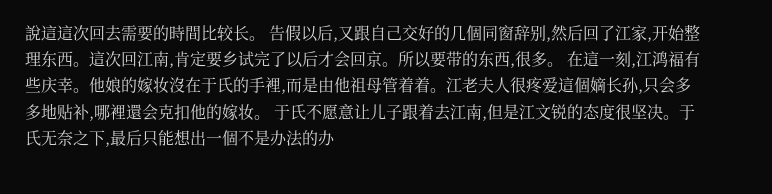說這這次回去需要的時間比较长。 告假以后,又跟自己交好的几個同窗辞别,然后回了江家,开始整理东西。這次回江南,肯定要乡试完了以后才会回京。所以要带的东西,很多。 在這一刻,江鸿福有些庆幸。他娘的嫁妆沒在于氏的手裡,而是由他祖母管着着。江老夫人很疼爱這個嫡长孙,只会多多地贴补,哪裡還会克扣他的嫁妆。 于氏不愿意让儿子跟着去江南,但是江文锐的态度很坚决。于氏无奈之下,最后只能想出一個不是办法的办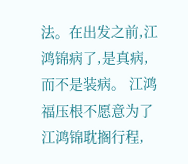法。在出发之前,江鸿锦病了,是真病,而不是装病。 江鸿福压根不愿意为了江鸿锦耽搁行程,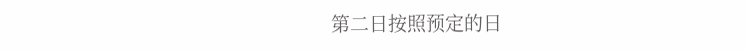第二日按照预定的日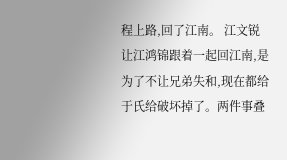程上路,回了江南。 江文锐让江鸿锦跟着一起回江南,是为了不让兄弟失和,现在都给于氏给破坏掉了。两件事叠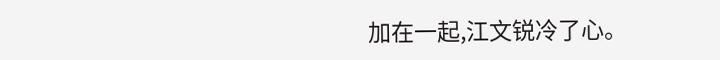加在一起,江文锐冷了心。